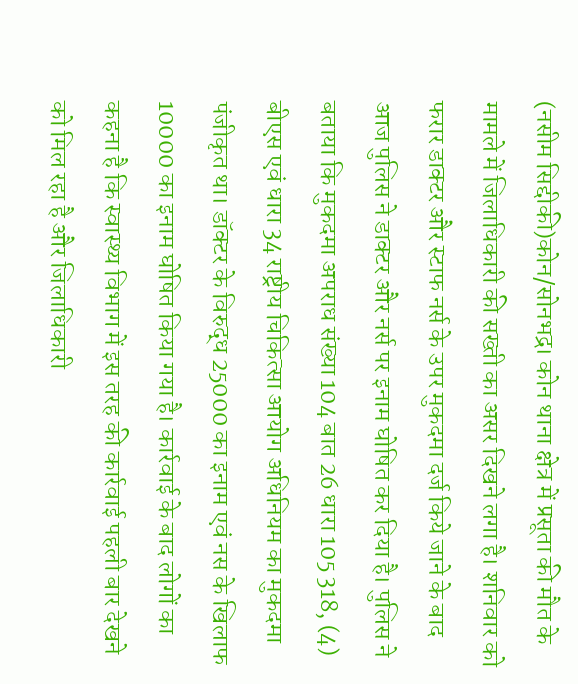(नसीम सिद्दीकी)कोन/सोनभद्र। कोन थाना क्षेत्र में प्रसूता की मौत के मामले में जिलाधिकारी की सख्ती का असर दिखने लगा है। शनिवार को फरार डाक्टर और स्टाफ नर्स के उपर मुकदमा दर्ज किये जाने के बाद आज पुलिस ने डाक्टर और नर्स पर इनाम घोषित कर दिया है। पुलिस ने बताया कि मुकदमा अपराध संख्या 104 बात 26 धारा 105 318, (4) बीएस एवं धारा 34 राष्ट्रीय चिकित्सा आयोग अधिनियम का मुकदमा पंजीकृत था। डॉक्टर के विरुद्ध 25000 का इनाम एवं नस के खिलाफ 10000 का इनाम घोषित किया गया है। कार्रवाई के बाद लोगों का कहना है कि स्वास्थ्य विभाग में इस तरह की कार्रवाई पहली बार देखने को मिल रहा है और जिलाधिकारी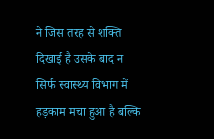ने जिस तरह से शक्ति दिखाई है उसके बाद न सिर्फ स्वास्थ्य विभाग में हड़काम मचा हुआ है बल्कि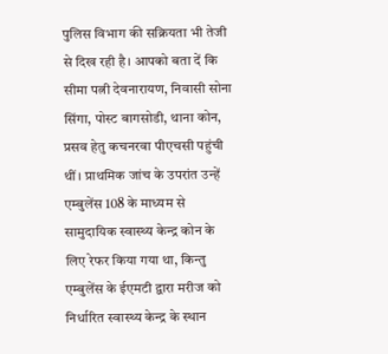पुलिस विभाग की सक्रियता भी तेजी से दिख रही है। आपको बता दें कि सीमा पत्नी देवनारायण, निवासी सोना सिंगा, पोस्ट बागसोडी, थाना कोन, प्रसव हेतु कचनरवा पीएचसी पहुंची थीं। प्राथमिक जांच के उपरांत उन्हें एम्बुलेंस 108 के माध्यम से सामुदायिक स्वास्थ्य केन्द्र कोन के लिए रेफर किया गया था, किन्तु एम्बुलेंस के ईएमटी द्वारा मरीज को निर्धारित स्वास्थ्य केन्द्र के स्थान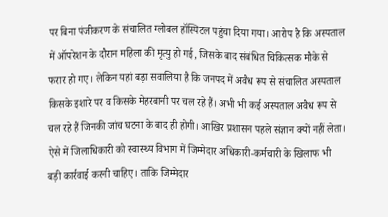पर बिना पंजीकरण के संचालित ग्लोबल हॉस्पिटल पहुंचा दिया गया। आरोप है कि अस्पताल में ऑपरेशन के दौरान महिला की मृत्यु हो गई, जिसके बाद संबंधित चिकित्सक मौके से फरार हो गए। लेकिन यहां बड़ा सवालिया है कि जनपद में अवैध रूप से संचालित अस्पताल किसके इशारे पर व किसके मेहरबानी पर चल रहे हैं। अभी भी कई अस्पताल अवैध रूप से चल रहे हैं जिनकी जांच घटना के बाद ही होगी। आखिर प्रशासन पहले संज्ञान क्यों नहीं लेता। ऐसे में जिलाधिकारी को स्वास्थ्य विभाग में जिम्मेदार अधिकारी-कर्मचारी के खिलाफ भी बड़ी कार्रवाई करनी चाहिए। ताकि जिम्मेदार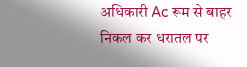अधिकारी Ac रूम से बाहर निकल कर धरातल पर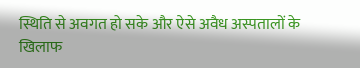स्थिति से अवगत हो सके और ऐसे अवैध अस्पतालों के खिलाफ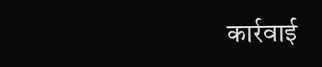कार्रवाई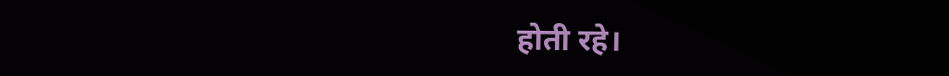होती रहे।